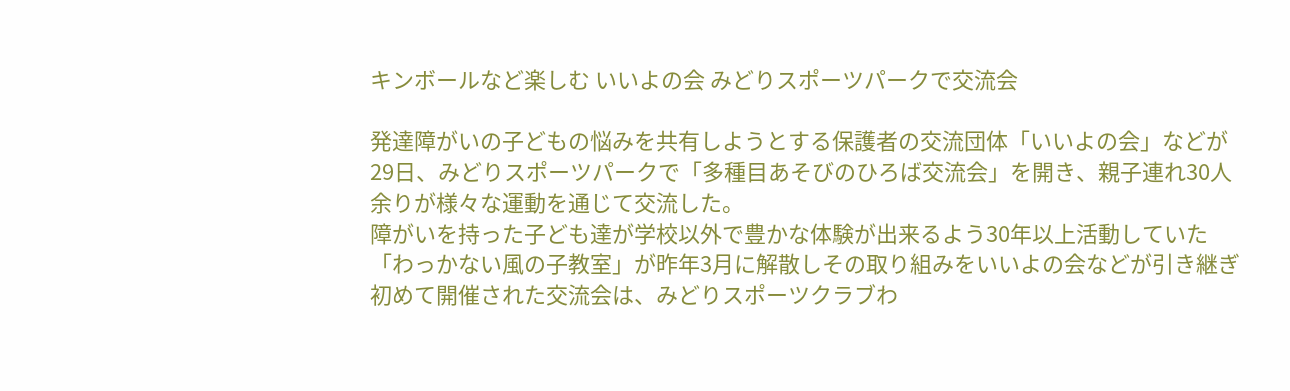キンボールなど楽しむ いいよの会 みどりスポーツパークで交流会

発達障がいの子どもの悩みを共有しようとする保護者の交流団体「いいよの会」などが29日、みどりスポーツパークで「多種目あそびのひろば交流会」を開き、親子連れ30人余りが様々な運動を通じて交流した。
障がいを持った子ども達が学校以外で豊かな体験が出来るよう30年以上活動していた「わっかない風の子教室」が昨年3月に解散しその取り組みをいいよの会などが引き継ぎ初めて開催された交流会は、みどりスポーツクラブわ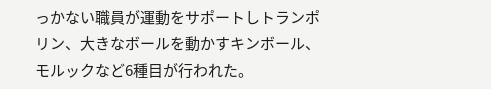っかない職員が運動をサポートしトランポリン、大きなボールを動かすキンボール、モルックなど6種目が行われた。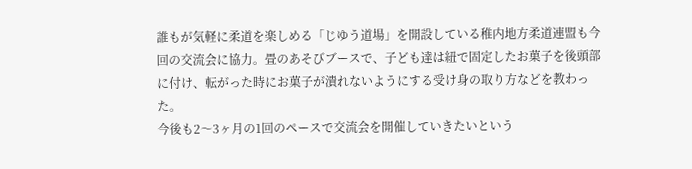誰もが気軽に柔道を楽しめる「じゆう道場」を開設している稚内地方柔道連盟も今回の交流会に協力。畳のあそびブースで、子ども達は紐で固定したお菓子を後頭部に付け、転がった時にお菓子が潰れないようにする受け身の取り方などを教わった。
今後も2〜3ヶ月の1回のペースで交流会を開催していきたいという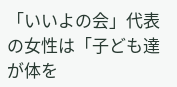「いいよの会」代表の女性は「子ども達が体を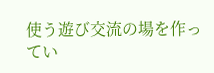使う遊び交流の場を作ってい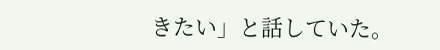きたい」と話していた。